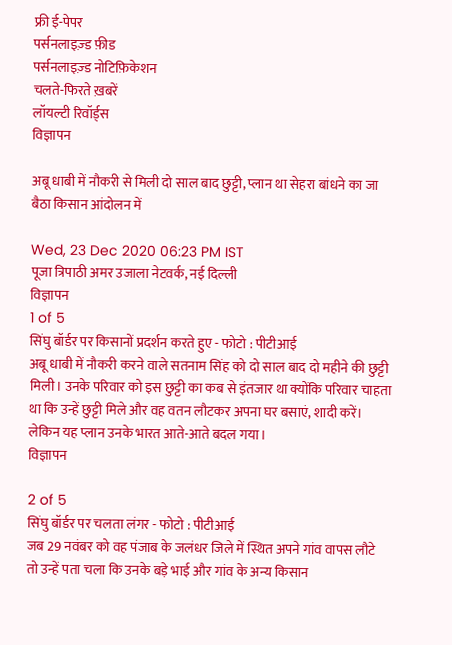फ्री ई-पेपर
पर्सनलाइज़्ड फ़ीड
पर्सनलाइज़्ड नोटिफ़िकेशन
चलते-फिरते ख़बरें
लॉयल्टी रिवॉर्ड्स
विज्ञापन

अबू धाबी में नौकरी से मिली दो साल बाद छुट्टी, प्लान था सेहरा बांधने का जा बैठा किसान आंदोलन में

Wed, 23 Dec 2020 06:23 PM IST
पूजा त्रिपाठी अमर उजाला नेटवर्क, नई दिल्ली
विज्ञापन
1 of 5
सिंघु बॉर्डर पर किसानों प्रदर्शन करते हुए - फोटो : पीटीआई
अबू धाबी में नौकरी करने वाले सतनाम सिंह को दो साल बाद दो महीने की छुट्टी मिली। उनके परिवार को इस छुट्टी का कब से इंतजार था क्योंकि परिवार चाहता था कि उन्हें छुट्टी मिले और वह वतन लौटकर अपना घर बसाएं, शादी करें। लेकिन यह प्लान उनके भारत आते-आते बदल गया।
विज्ञापन

2 of 5
सिंघु बॉर्डर पर चलता लंगर - फोटो : पीटीआई
जब 29 नवंबर को वह पंजाब के जलंधर जिले में स्थित अपने गांव वापस लौटे तो उन्हें पता चला कि उनके बड़े भाई और गांव के अन्य किसान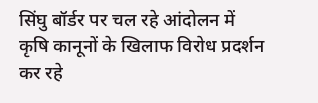सिंघु बॉर्डर पर चल रहे आंदोलन में कृषि कानूनों के खिलाफ विरोध प्रदर्शन कर रहे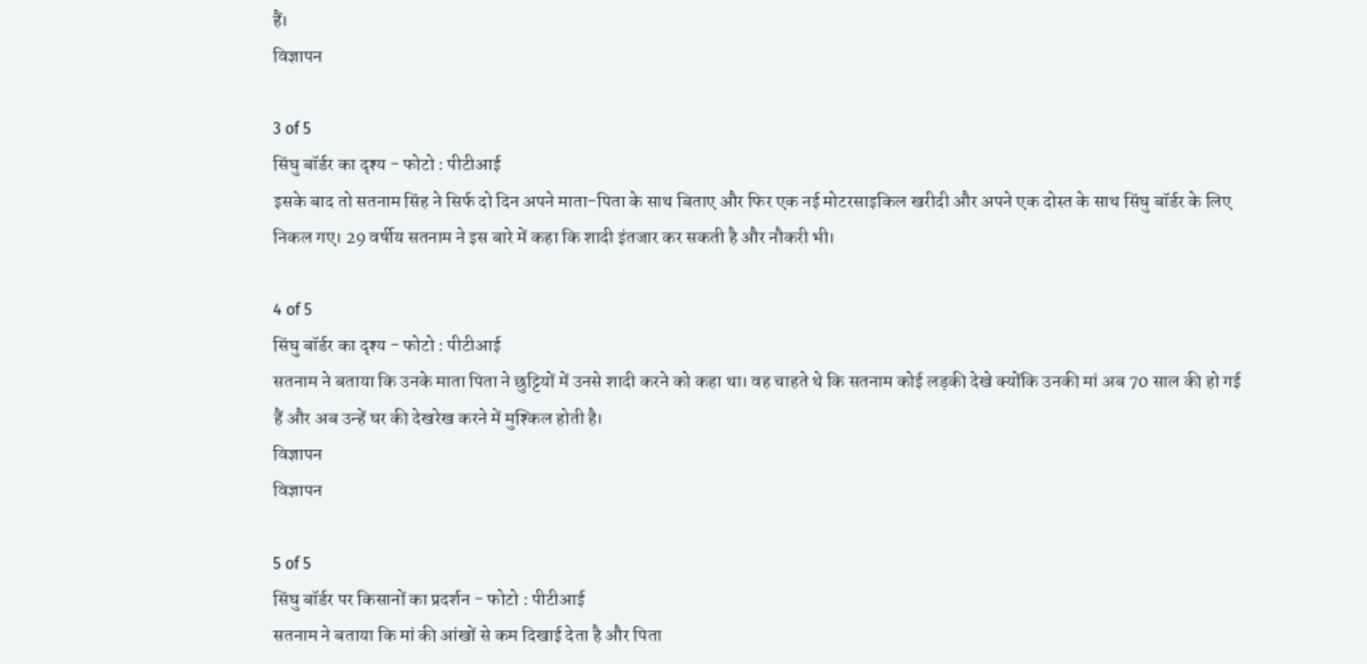हैं।
विज्ञापन

3 of 5
सिंघु बॉर्डर का दृश्य - फोटो : पीटीआई
इसके बाद तो सतनाम सिंह ने सिर्फ दो दिन अपने माता-पिता के साथ बिताए और फिर एक नई मोटरसाइकिल खरीदी और अपने एक दोस्त के साथ सिंघु बॉर्डर के लिए निकल गए। 29 वर्षीय सतनाम ने इस बारे में कहा कि शादी इंतजार कर सकती है और नौकरी भी।

4 of 5
सिंघु बॉर्डर का दृश्य - फोटो : पीटीआई
सतनाम ने बताया कि उनके माता पिता ने छुट्टियों में उनसे शादी करने को कहा था। वह चाहते थे कि सतनाम कोई लड़की देखे क्योंकि उनकी मां अब 70 साल की हो गई हैं और अब उन्हें घर की देखरेख करने में मुश्किल होती है।
विज्ञापन
विज्ञापन

5 of 5
सिंघु बॉर्डर पर किसानों का प्रदर्शन - फोटो : पीटीआई
सतनाम ने बताया कि मां की आंखों से कम दिखाई देता है और पिता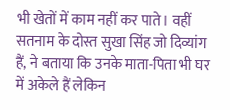भी खेतों में काम नहीं कर पाते। वहीं सतनाम के दोस्त सुखा सिंह जो दिव्यांग हैं, ने बताया कि उनके माता-पिता भी घर में अकेले हैं लेकिन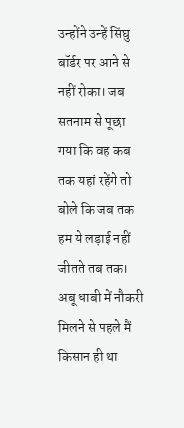उन्होंने उन्हें सिंघु बॉर्डर पर आने से नहीं रोका। जब सतनाम से पूछा गया कि वह कब तक यहां रहेंगे तो बोले कि जब तक हम ये लड़ाई नहीं जीतते तब तक। अबू धाबी में नौकरी मिलने से पहले मैं किसान ही था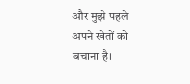और मुझे पहले अपने खेतों को बचाना है।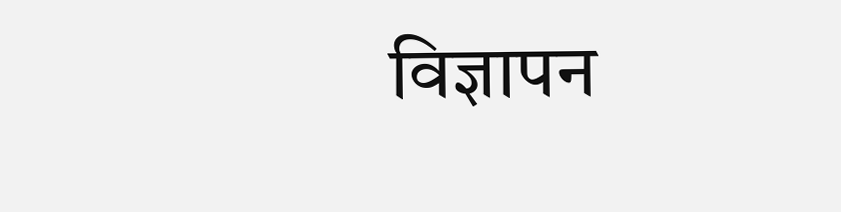विज्ञापन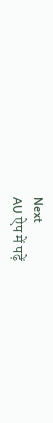Next
AU ऐप में पढ़ें